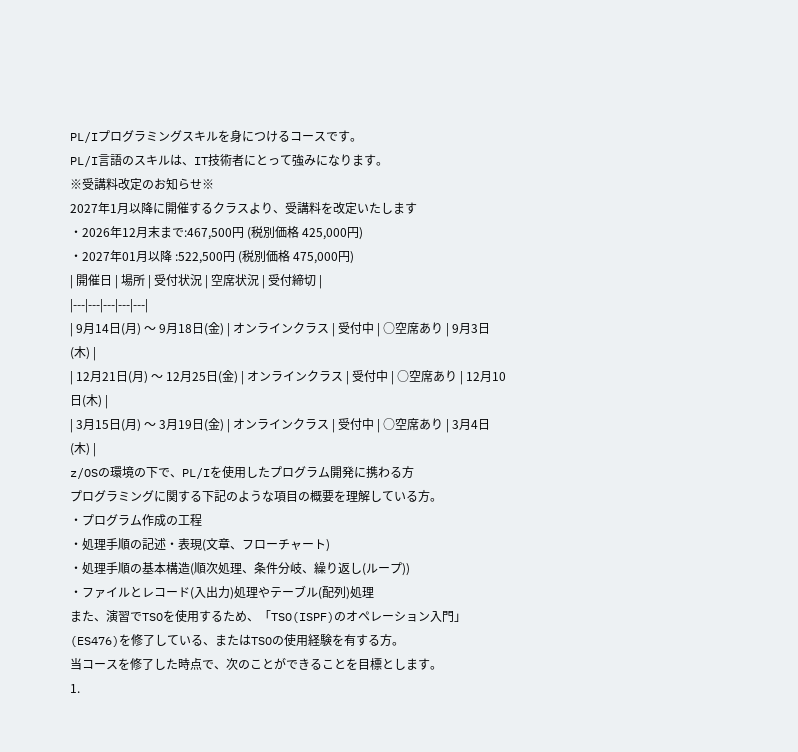PL/Iプログラミングスキルを身につけるコースです。
PL/I言語のスキルは、IT技術者にとって強みになります。
※受講料改定のお知らせ※
2027年1月以降に開催するクラスより、受講料を改定いたします
・2026年12月末まで:467,500円 (税別価格 425,000円)
・2027年01月以降 :522,500円 (税別価格 475,000円)
| 開催日 | 場所 | 受付状況 | 空席状況 | 受付締切 |
|---|---|---|---|---|
| 9月14日(月) 〜 9月18日(金) | オンラインクラス | 受付中 | ○空席あり | 9月3日(木) |
| 12月21日(月) 〜 12月25日(金) | オンラインクラス | 受付中 | ○空席あり | 12月10日(木) |
| 3月15日(月) 〜 3月19日(金) | オンラインクラス | 受付中 | ○空席あり | 3月4日(木) |
z/OSの環境の下で、PL/Iを使用したプログラム開発に携わる方
プログラミングに関する下記のような項目の概要を理解している方。
・プログラム作成の工程
・処理手順の記述・表現(文章、フローチャート)
・処理手順の基本構造(順次処理、条件分岐、繰り返し(ループ))
・ファイルとレコード(入出力)処理やテーブル(配列)処理
また、演習でTSOを使用するため、「TSO(ISPF)のオペレーション入門」(ES476)を修了している、またはTSOの使用経験を有する方。
当コースを修了した時点で、次のことができることを目標とします。
1.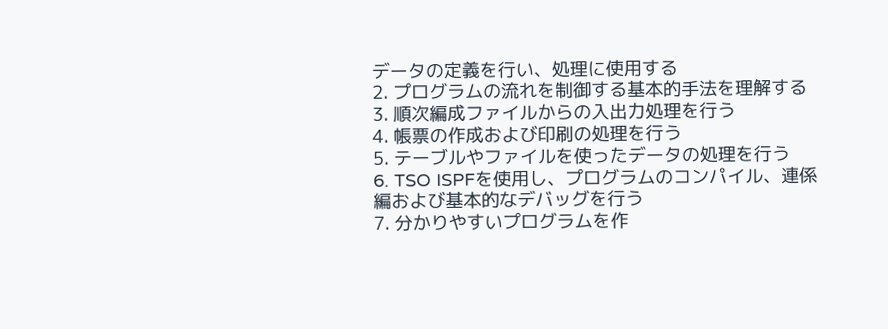データの定義を行い、処理に使用する
2. プログラムの流れを制御する基本的手法を理解する
3. 順次編成ファイルからの入出力処理を行う
4. 帳票の作成および印刷の処理を行う
5. テーブルやファイルを使ったデータの処理を行う
6. TSO ISPFを使用し、プログラムのコンパイル、連係編および基本的なデバッグを行う
7. 分かりやすいプログラムを作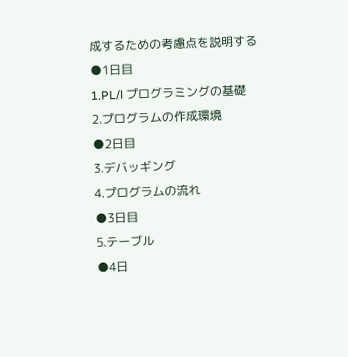成するための考慮点を説明する
●1日目
1.PL/l プログラミングの基礎
2.プログラムの作成環境
●2日目
3.デバッギング
4.プログラムの流れ
●3日目
5.テーブル
●4日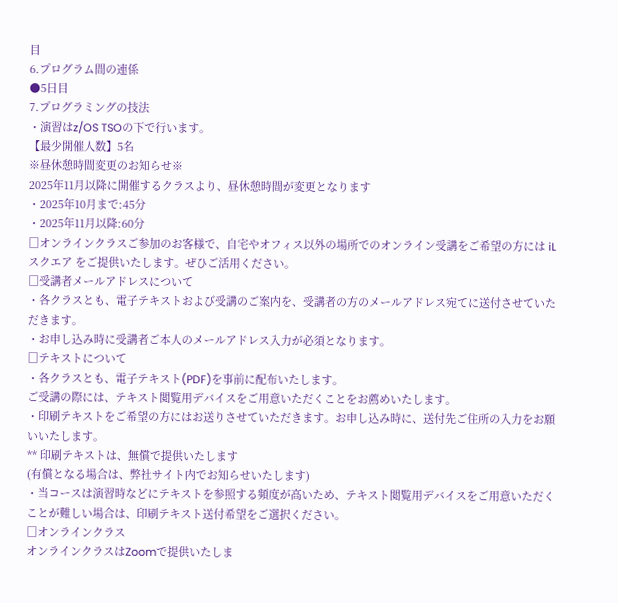目
6.プログラム間の連係
●5日目
7.プログラミングの技法
・演習はz/OS TSOの下で行います。
【最少開催人数】5名
※昼休憩時間変更のお知らせ※
2025年11月以降に開催するクラスより、昼休憩時間が変更となります
・2025年10月まで:45分
・2025年11月以降:60分
□オンラインクラスご参加のお客様で、自宅やオフィス以外の場所でのオンライン受講をご希望の方には iLスクエア をご提供いたします。ぜひご活用ください。
□受講者メールアドレスについて
・各クラスとも、電子テキストおよび受講のご案内を、受講者の方のメールアドレス宛てに送付させていただきます。
・お申し込み時に受講者ご本人のメールアドレス入力が必須となります。
□テキストについて
・各クラスとも、電子テキスト(PDF)を事前に配布いたします。
ご受講の際には、テキスト閲覧用デバイスをご用意いただくことをお薦めいたします。
・印刷テキストをご希望の方にはお送りさせていただきます。お申し込み時に、送付先ご住所の入力をお願いいたします。
** 印刷テキストは、無償で提供いたします
(有償となる場合は、弊社サイト内でお知らせいたします)
・当コースは演習時などにテキストを参照する頻度が高いため、テキスト閲覧用デバイスをご用意いただくことが難しい場合は、印刷テキスト送付希望をご選択ください。
□オンラインクラス
オンラインクラスはZoomで提供いたしま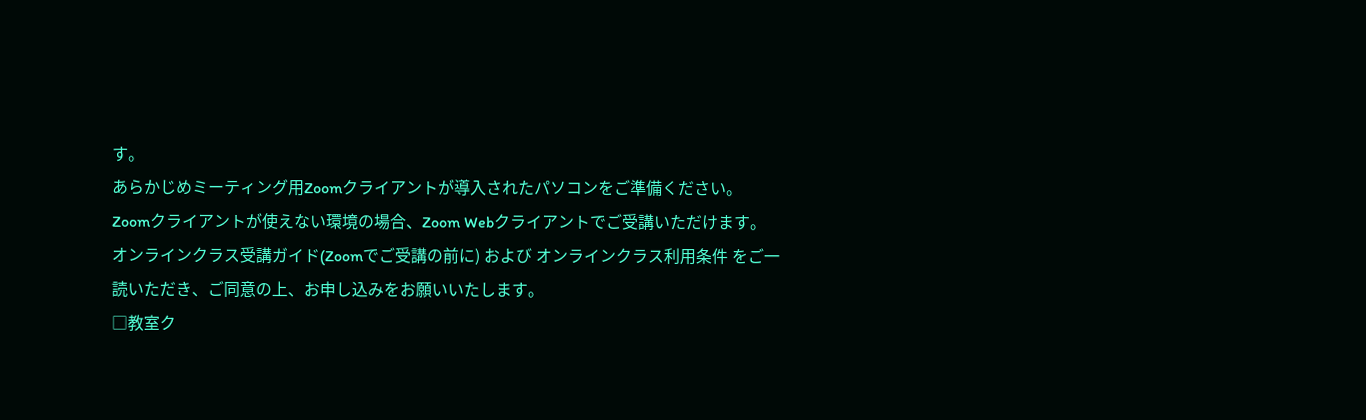す。
あらかじめミーティング用Zoomクライアントが導入されたパソコンをご準備ください。
Zoomクライアントが使えない環境の場合、Zoom Webクライアントでご受講いただけます。
オンラインクラス受講ガイド(Zoomでご受講の前に) および オンラインクラス利用条件 をご一読いただき、ご同意の上、お申し込みをお願いいたします。
□教室ク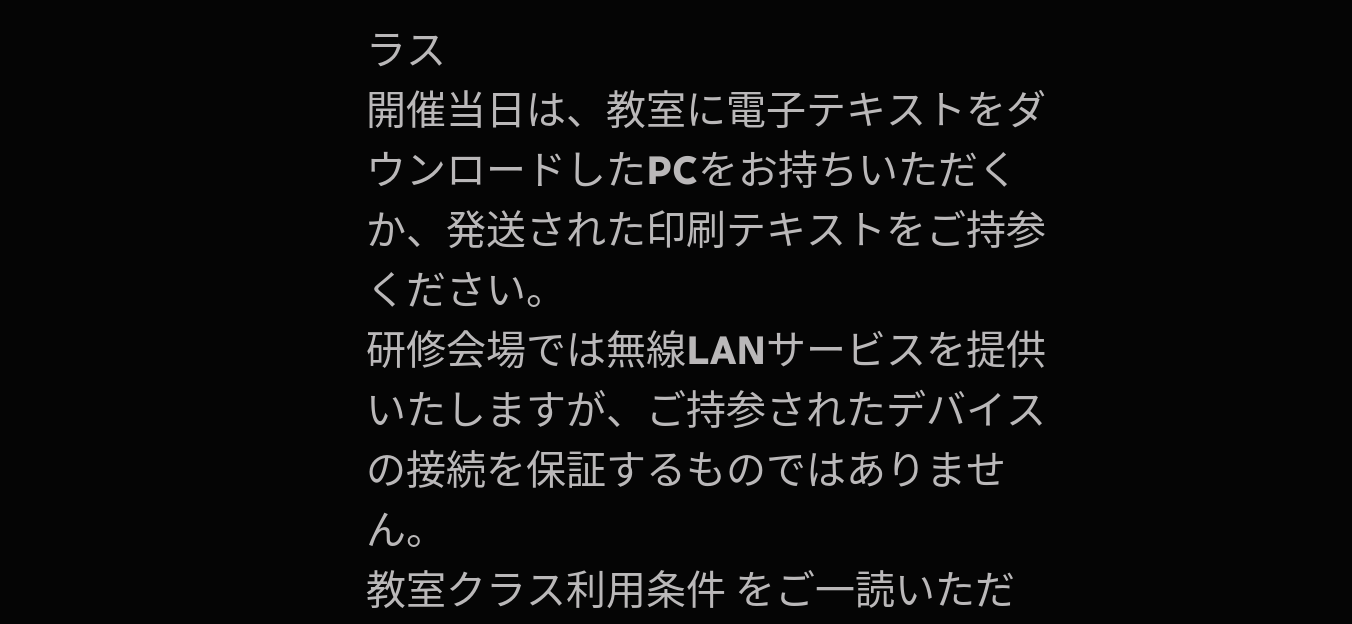ラス
開催当日は、教室に電子テキストをダウンロードしたPCをお持ちいただくか、発送された印刷テキストをご持参ください。
研修会場では無線LANサービスを提供いたしますが、ご持参されたデバイスの接続を保証するものではありません。
教室クラス利用条件 をご一読いただ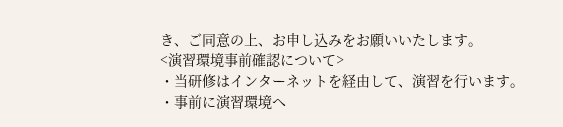き、ご同意の上、お申し込みをお願いいたします。
<演習環境事前確認について>
・当研修はインターネットを経由して、演習を行います。
・事前に演習環境へ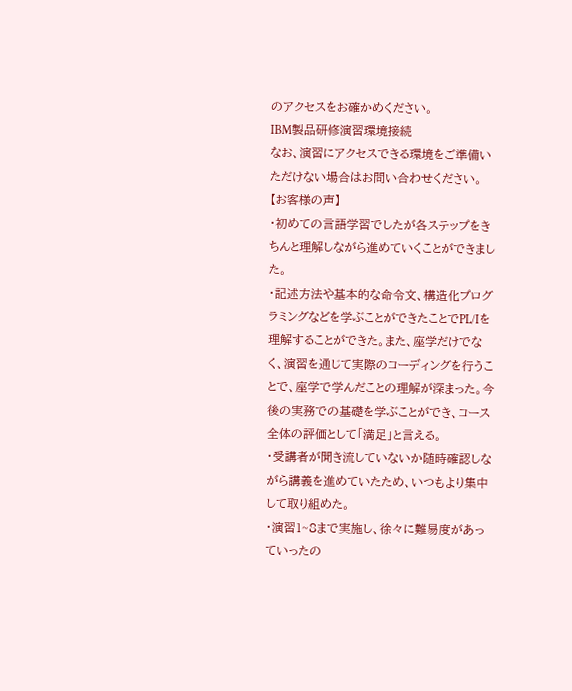のアクセスをお確かめください。
IBM製品研修演習環境接続
なお、演習にアクセスできる環境をご準備いただけない場合はお問い合わせください。
【お客様の声】
・初めての言語学習でしたが各ステップをきちんと理解しながら進めていくことができました。
・記述方法や基本的な命令文、構造化プログラミングなどを学ぶことができたことでPL/Iを理解することができた。また、座学だけでなく、演習を通じて実際のコーディングを行うことで、座学で学んだことの理解が深まった。今後の実務での基礎を学ぶことができ、コース全体の評価として「満足」と言える。
・受講者が聞き流していないか随時確認しながら講義を進めていたため、いつもより集中して取り組めた。
・演習1~8まで実施し、徐々に難易度があっていったの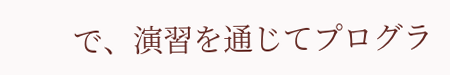で、演習を通じてプログラ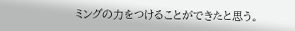ミングの力をつけることができたと思う。